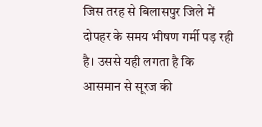जिस तरह से बिलासपुर जिले में दोपहर के समय भीषण गर्मी पड़ रही है। उससे यही लगता है कि आसमान से सूरज की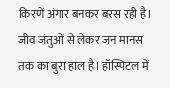किरणें अंगार बनकर बरस रही है। जीव जंतुओं से लेकर जन मानस तक का बुरा हाल है। हॉस्पिटल में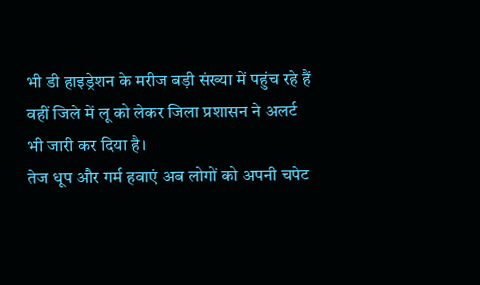भी डी हाइड्रेशन के मरीज बड़ी संख्या में पहुंच रहे हैं वहीं जिले में लू को लेकर जिला प्रशासन ने अलर्ट भी जारी कर दिया है।
तेज धूप और गर्म हवाएं अब लोगों को अपनी चपेट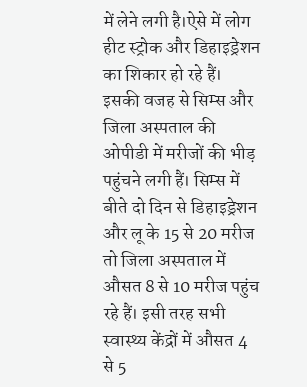में लेने लगी है।ऐसे में लोग हीट स्ट्रोक और डिहाइड्रेशन का शिकार हो रहे हैं। इसकी वजह से सिम्स और जिला अस्पताल की ओपीडी में मरीजों की भीड़ पहुंचने लगी हैं। सिम्स में बीते दो दिन से डिहाइड्रेशन और लू के 15 से 20 मरीज तो जिला अस्पताल में औसत 8 से 10 मरीज पहुंच रहे हैं। इसी तरह सभी स्वास्थ्य केंद्रों में औसत 4 से 5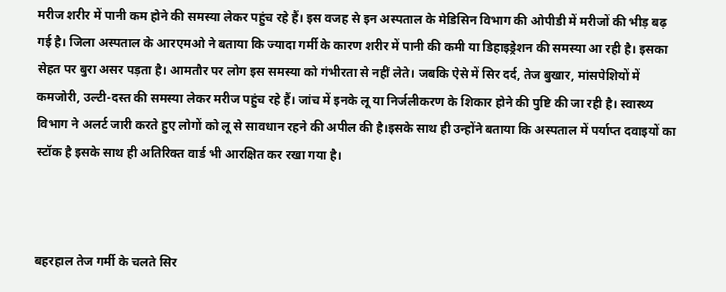मरीज शरीर में पानी कम होने की समस्या लेकर पहुंच रहे हैं। इस वजह से इन अस्पताल के मेडिसिन विभाग की ओपीडी में मरीजों की भीड़ बढ़ गई है। जिला अस्पताल के आरएमओ ने बताया कि ज्यादा गर्मी के कारण शरीर में पानी की कमी या डिहाइड्रेशन की समस्या आ रही है। इसका सेहत पर बुरा असर पड़ता है। आमतौर पर लोग इस समस्या को गंभीरता से नहीं लेते। जबकि ऐसे में सिर दर्द, तेज बुखार, मांसपेशियों में कमजोरी, उल्टी-दस्त की समस्या लेकर मरीज पहुंच रहे हैं। जांच में इनके लू या निर्जलीकरण के शिकार होने की पुष्टि की जा रही है। स्वास्थ्य विभाग ने अलर्ट जारी करते हुए लोगों को लू से सावधान रहने की अपील की है।इसके साथ ही उन्होंने बताया कि अस्पताल में पर्याप्त दवाइयों का स्टॉक है इसके साथ ही अतिरिक्त वार्ड भी आरक्षित कर रखा गया है।



बहरहाल तेज गर्मी के चलते सिर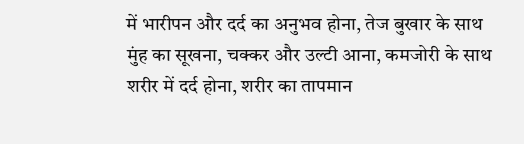में भारीपन और दर्द का अनुभव होना, तेज बुखार के साथ मुंह का सूखना, चक्कर और उल्टी आना, कमजोरी के साथ शरीर में दर्द होना, शरीर का तापमान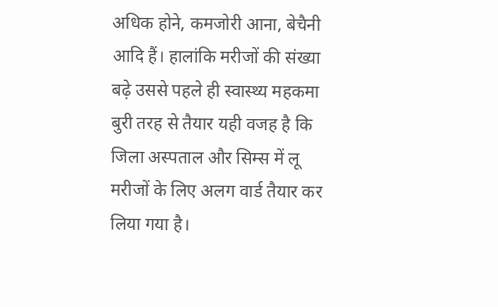अधिक होने, कमजोरी आना, बेचैनी आदि हैं। हालांकि मरीजों की संख्या बढ़े उससे पहले ही स्वास्थ्य महकमा बुरी तरह से तैयार यही वजह है कि जिला अस्पताल और सिम्स में लू मरीजों के लिए अलग वार्ड तैयार कर लिया गया है।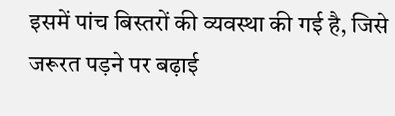इसमें पांच बिस्तरों की व्यवस्था की गई है, जिसे जरूरत पड़ने पर बढ़ाई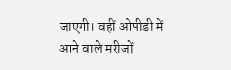जाएगी। वहीं ओपीडी में आने वाले मरीजों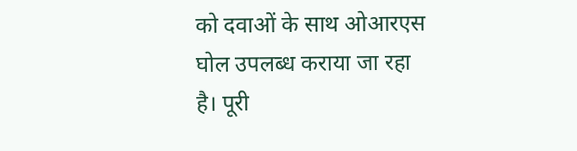को दवाओं के साथ ओआरएस घोल उपलब्ध कराया जा रहा है। पूरी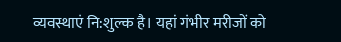व्यवस्थाएं नि:शुल्क है। यहां गंभीर मरीजों को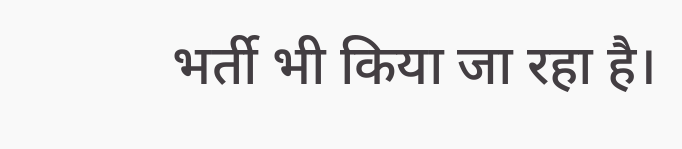भर्ती भी किया जा रहा है।